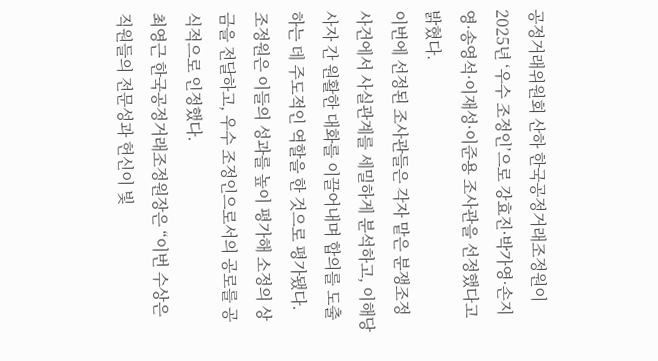공정거래위원회 산하 한국공정거래조정원이 2025년 ‘우수 조정인’으로 강효진·박가영·손지영·송영석·이재성·이준용 조사관을 선정했다고 밝혔다.
이번에 선정된 조사관들은 각자 맡은 분쟁조정 사건에서 사실관계를 세밀하게 분석하고, 이해당사자 간 원활한 대화를 이끌어내며 합의를 도출하는 데 주도적인 역할을 한 것으로 평가됐다.
조정원은 이들의 성과를 높이 평가해 소정의 상금을 전달하고, 우수 조정인으로서의 공로를 공식적으로 인정했다.
최영근 한국공정거래조정원장은 “이번 수상은 직원들의 전문성과 헌신이 빛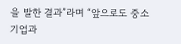을 발한 결과”라며 “앞으로도 중소기업과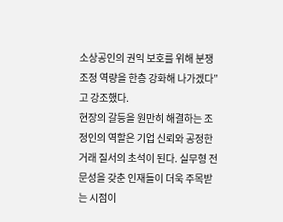소상공인의 권익 보호를 위해 분쟁조정 역량을 한층 강화해 나가겠다”고 강조했다.
현장의 갈등을 원만히 해결하는 조정인의 역할은 기업 신뢰와 공정한 거래 질서의 초석이 된다. 실무형 전문성을 갖춘 인재들이 더욱 주목받는 시점이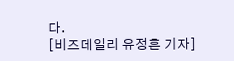다.
[비즈데일리 유정흔 기자]